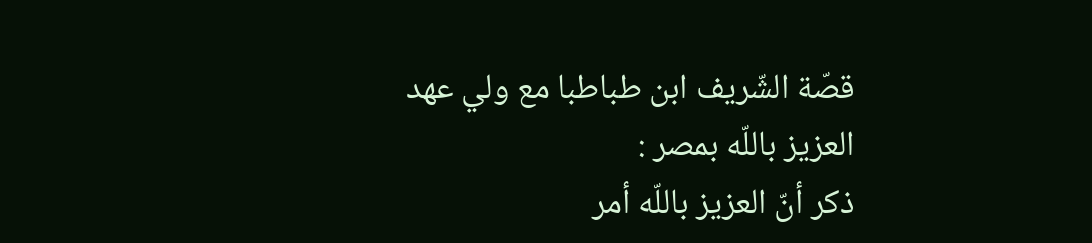قصّة الشّريف ابن طباطبا مع ولي عهد العزيز باللّه بمصر :
ذكر أنّ العزيز باللّه أمر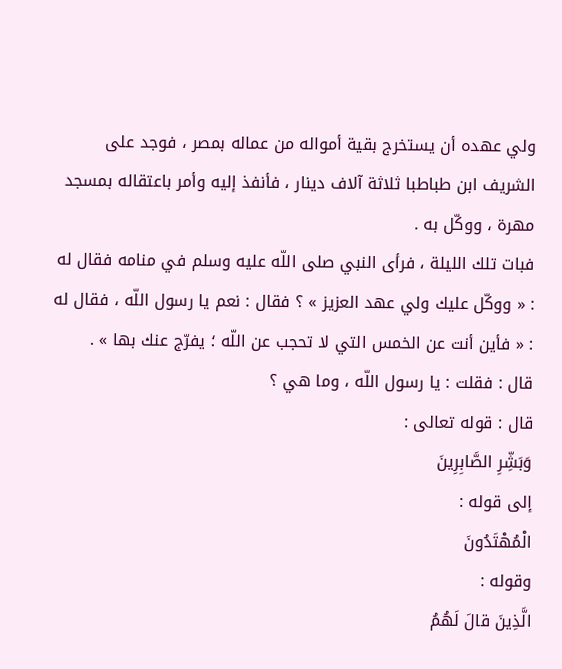ولي عهده أن يستخرج بقية أمواله من عماله بمصر ، فوجد على الشريف ابن طباطبا ثلاثة آلاف دينار ، فأنفذ إليه وأمر باعتقاله بمسجد مهرة ، ووكّل به .
فبات تلك الليلة ، فرأى النبي صلى اللّه عليه وسلم في منامه فقال له : « ووكّل عليك ولي عهد العزيز » ؟ فقال : نعم يا رسول اللّه ، فقال له : « فأين أنت عن الخمس التي لا تحجب عن اللّه ؛ يفرّج عنك بها » .
قال : فقلت : يا رسول اللّه ، وما هي ؟
قال : قوله تعالى :
وَبَشِّرِ الصَّابِرِينَ
إلى قوله :
الْمُهْتَدُونَ
وقوله :
الَّذِينَ قالَ لَهُمُ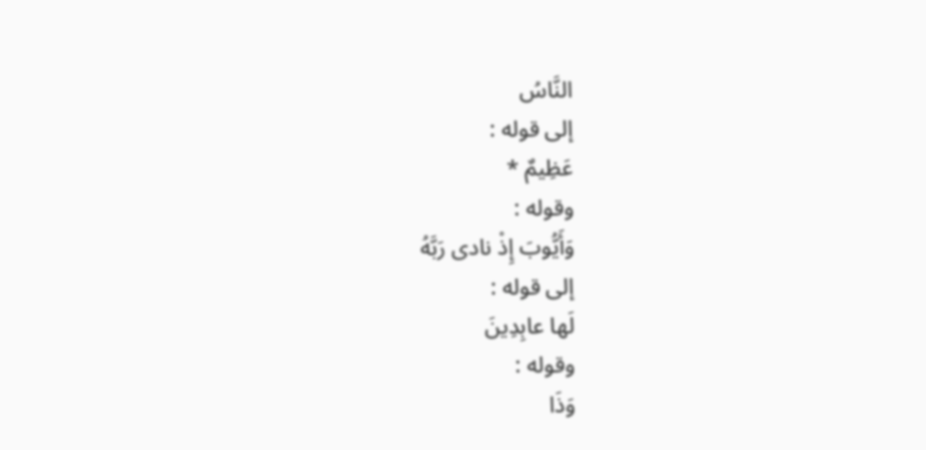النَّاسُ
إلى قوله :
عَظِيمٌ *
وقوله :
وَأَيُّوبَ إِذْ نادى رَبَّهُ
إلى قوله :
لَها عابِدِينَ
وقوله :
وَذَا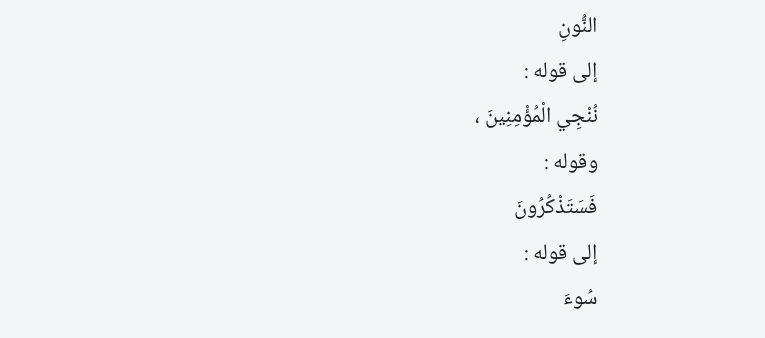النُّونِ
إلى قوله :
نُنْجِي الْمُؤْمِنِينَ ،
وقوله :
فَسَتَذْكُرُونَ
إلى قوله :
سُوءَ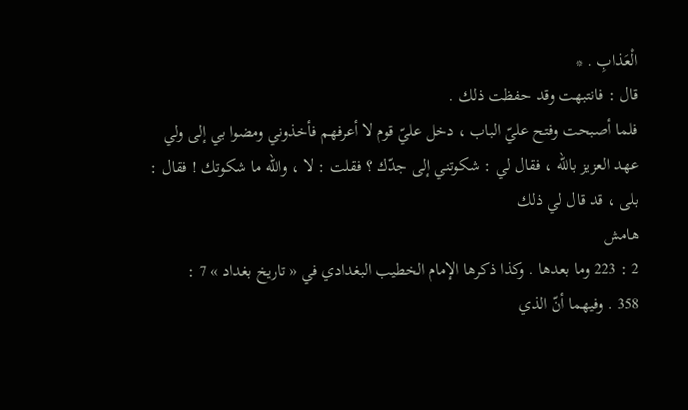الْعَذابِ . *
قال : فانتبهت وقد حفظت ذلك .
فلما أصبحت وفتح عليّ الباب ، دخل عليّ قوم لا أعرفهم فأخذوني ومضوا بي إلى ولي عهد العزيز باللّه ، فقال لي : شكوتني إلى جدّك ؟ فقلت : لا ، واللّه ما شكوتك ! فقال : بلى ، قد قال لي ذلك
هامش
2 : 223 وما بعدها . وكذا ذكرها الإمام الخطيب البغدادي في « تاريخ بغداد » 7 :
358 . وفيهما أنّ الذي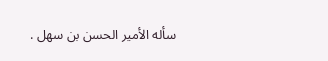سأله الأمير الحسن بن سهل .